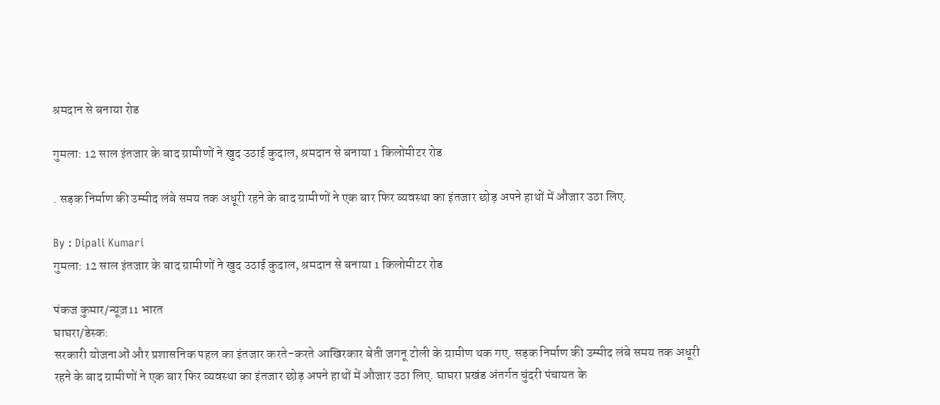श्रमदान से बनाया रोड

गुमला: 12 साल इंतजार के बाद ग्रामीणों ने खुद उठाई कुदाल, श्रमदान से बनाया 1 किलोमीटर रोड

. सड़क निर्माण की उम्मीद लंबे समय तक अधूरी रहने के बाद ग्रामीणों ने एक बार फिर व्यवस्था का इंतजार छोड़ अपने हाथों में औजार उठा लिए.

By : Dipali Kumari
गुमला: 12 साल इंतजार के बाद ग्रामीणों ने खुद उठाई कुदाल, श्रमदान से बनाया 1 किलोमीटर रोड

पंकज कुमार/न्यूज़11 भारत
घाघरा/डेस्क:
सरकारी योजनाओं और प्रशासनिक पहल का इंतजार करते-करते आखिरकार बेती जगनू टोली के ग्रामीण थक गए. सड़क निर्माण की उम्मीद लंबे समय तक अधूरी रहने के बाद ग्रामीणों ने एक बार फिर व्यवस्था का इंतजार छोड़ अपने हाथों में औजार उठा लिए. घाघरा प्रखंड अंतर्गत चुंदरी पंचायत के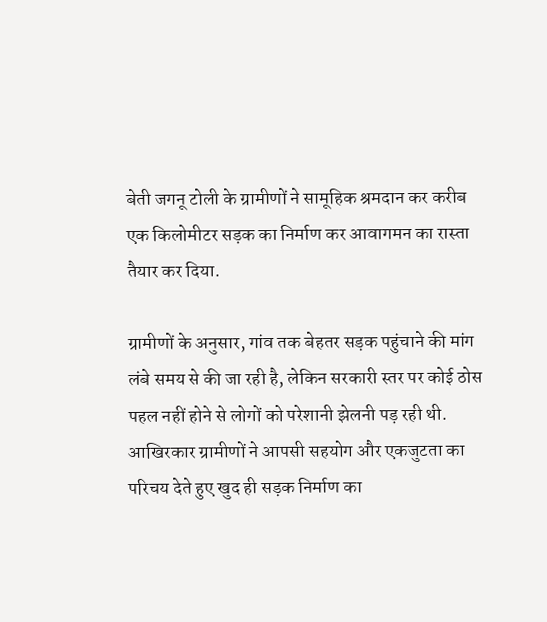बेती जगनू टोली के ग्रामीणों ने सामूहिक श्रमदान कर करीब एक किलोमीटर सड़क का निर्माण कर आवागमन का रास्ता तैयार कर दिया.

ग्रामीणों के अनुसार, गांव तक बेहतर सड़क पहुंचाने की मांग लंबे समय से की जा रही है, लेकिन सरकारी स्तर पर कोई ठोस पहल नहीं होने से लोगों को परेशानी झेलनी पड़ रही थी. आखिरकार ग्रामीणों ने आपसी सहयोग और एकजुटता का परिचय देते हुए खुद ही सड़क निर्माण का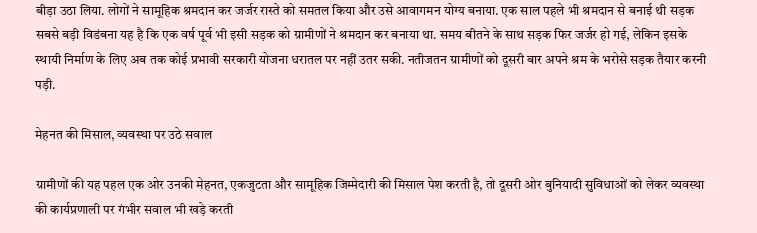बीड़ा उठा लिया. लोगों ने सामूहिक श्रमदान कर जर्जर रास्ते को समतल किया और उसे आवागमन योग्य बनाया. एक साल पहले भी श्रमदान से बनाई थी सड़क सबसे बड़ी विडंबना यह है कि एक वर्ष पूर्व भी इसी सड़क को ग्रामीणों ने श्रमदान कर बनाया था. समय बीतने के साथ सड़क फिर जर्जर हो गई, लेकिन इसके स्थायी निर्माण के लिए अब तक कोई प्रभावी सरकारी योजना धरातल पर नहीं उतर सकी. नतीजतन ग्रामीणों को दूसरी बार अपने श्रम के भरोसे सड़क तैयार करनी पड़ी.

मेहनत की मिसाल, व्यवस्था पर उठे सवाल

ग्रामीणों की यह पहल एक ओर उनकी मेहनत, एकजुटता और सामूहिक जिम्मेदारी की मिसाल पेश करती है, तो दूसरी ओर बुनियादी सुविधाओं को लेकर व्यवस्था की कार्यप्रणाली पर गंभीर सवाल भी खड़े करती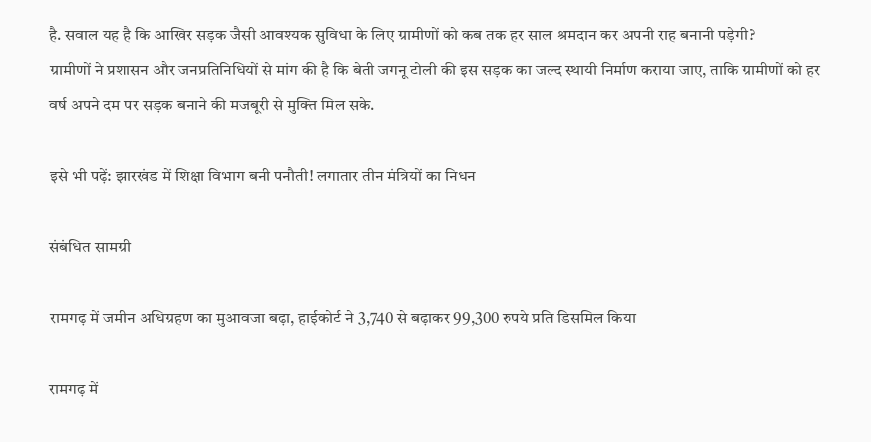है. सवाल यह है कि आखिर सड़क जैसी आवश्यक सुविधा के लिए ग्रामीणों को कब तक हर साल श्रमदान कर अपनी राह बनानी पड़ेगी?
ग्रामीणों ने प्रशासन और जनप्रतिनिधियों से मांग की है कि बेती जगनू टोली की इस सड़क का जल्द स्थायी निर्माण कराया जाए, ताकि ग्रामीणों को हर वर्ष अपने दम पर सड़क बनाने की मजबूरी से मुक्ति मिल सके.

इसे भी पढ़ें: झारखंड में शिक्षा विभाग बनी पनौती! लगातार तीन मंत्रियों का निधन

संबंधित सामग्री

रामगढ़ में जमीन अधिग्रहण का मुआवजा बढ़ा, हाईकोर्ट ने 3,740 से बढ़ाकर 99,300 रुपये प्रति डिसमिल किया

रामगढ़ में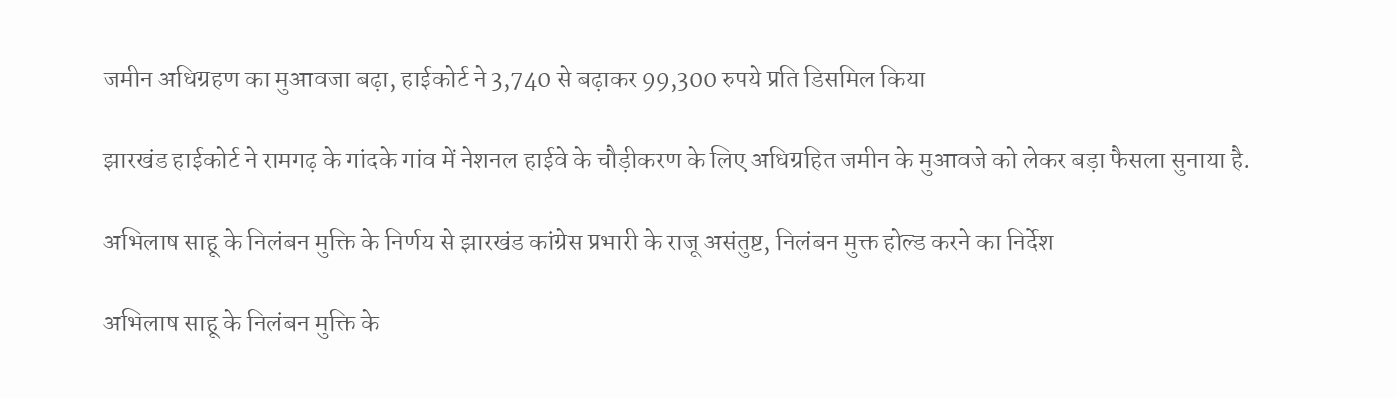जमीन अधिग्रहण का मुआवजा बढ़ा, हाईकोर्ट ने 3,740 से बढ़ाकर 99,300 रुपये प्रति डिसमिल किया

झारखंड हाईकोर्ट ने रामगढ़ के गांदके गांव में नेशनल हाईवे के चौड़ीकरण के लिए अधिग्रहित जमीन के मुआवजे को लेकर बड़ा फैसला सुनाया है.

अभिलाष साहू के निलंबन मुक्ति के निर्णय से झारखंड कांग्रेस प्रभारी के राजू असंतुष्ट, निलंबन मुक्त होल्ड करने का निर्देश

अभिलाष साहू के निलंबन मुक्ति के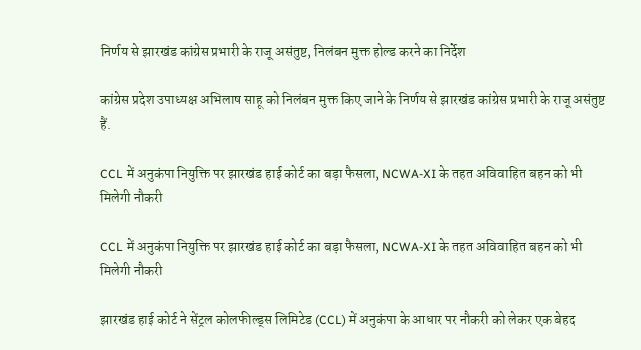निर्णय से झारखंड कांग्रेस प्रभारी के राजू असंतुष्ट, निलंबन मुक्त होल्ड करने का निर्देश

कांग्रेस प्रदेश उपाध्यक्ष अभिलाष साहू को निलंबन मुक्त किए जाने के निर्णय से झारखंड कांग्रेस प्रभारी के राजू असंतुष्ट हैं.

CCL में अनुकंपा नियुक्ति पर झारखंड हाई कोर्ट का बड़ा फैसला, NCWA-XI के तहत अविवाहित बहन को भी मिलेगी नौकरी

CCL में अनुकंपा नियुक्ति पर झारखंड हाई कोर्ट का बड़ा फैसला, NCWA-XI के तहत अविवाहित बहन को भी मिलेगी नौकरी

झारखंड हाई कोर्ट ने सेंट्रल कोलफील्ड्स लिमिटेड (CCL) में अनुकंपा के आधार पर नौकरी को लेकर एक बेहद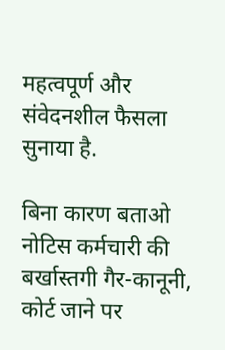महत्वपूर्ण और संवेदनशील फैसला सुनाया है.

बिना कारण बताओ नोटिस कर्मचारी की बर्खास्तगी गैर-कानूनी, कोर्ट जाने पर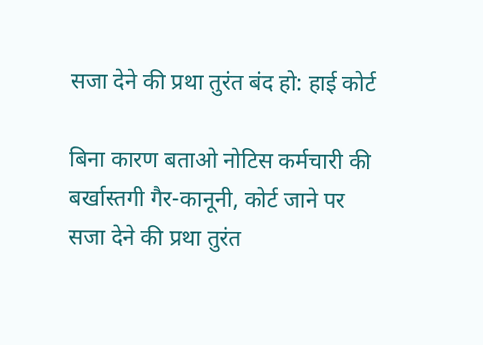सजा देने की प्रथा तुरंत बंद हो: हाई कोर्ट

बिना कारण बताओ नोटिस कर्मचारी की बर्खास्तगी गैर-कानूनी, कोर्ट जाने पर सजा देने की प्रथा तुरंत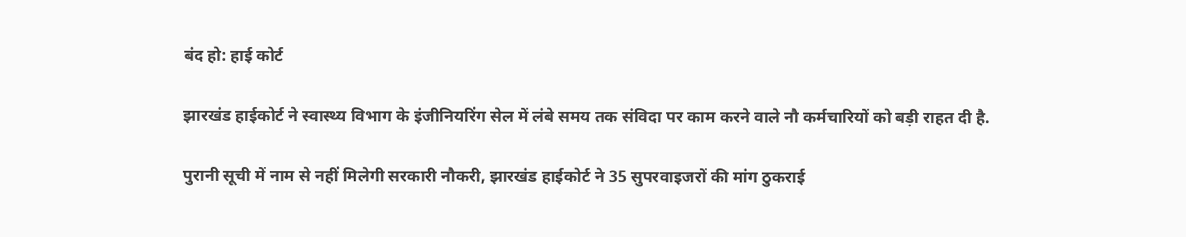बंद हो: हाई कोर्ट

झारखंड हाईकोर्ट ने स्वास्थ्य विभाग के इंजीनियरिंग सेल में लंबे समय तक संविदा पर काम करने वाले नौ कर्मचारियों को बड़ी राहत दी है.

पुरानी सूची में नाम से नहीं मिलेगी सरकारी नौकरी, झारखंड हाईकोर्ट ने 35 सुपरवाइजरों की मांग ठुकराई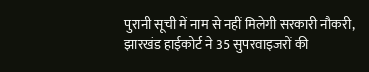पुरानी सूची में नाम से नहीं मिलेगी सरकारी नौकरी, झारखंड हाईकोर्ट ने 35 सुपरवाइजरों की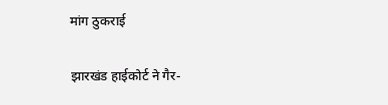मांग ठुकराई

झारखंड हाईकोर्ट ने गैर-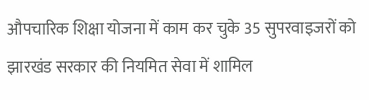औपचारिक शिक्षा योजना में काम कर चुके 35 सुपरवाइजरों को झारखंड सरकार की नियमित सेवा में शामिल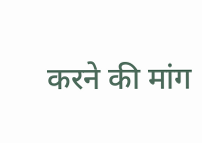करने की मांग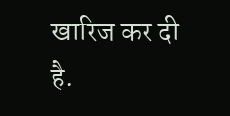खारिज कर दी है.